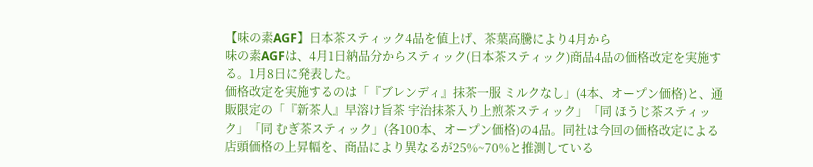【味の素AGF】日本茶スティック4品を値上げ、茶葉高騰により4月から
味の素AGFは、4月1日納品分からスティック(日本茶スティック)商品4品の価格改定を実施する。1月8日に発表した。
価格改定を実施するのは「『ブレンディ』抹茶一服 ミルクなし」(4本、オープン価格)と、通販限定の「『新茶人』早溶け旨茶 宇治抹茶入り上煎茶スティック」「同 ほうじ茶スティック」「同 むぎ茶スティック」(各100本、オープン価格)の4品。同社は今回の価格改定による店頭価格の上昇幅を、商品により異なるが25%~70%と推測している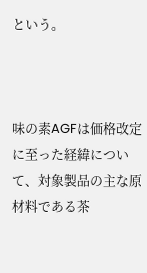という。



味の素AGFは価格改定に至った経緯について、対象製品の主な原材料である茶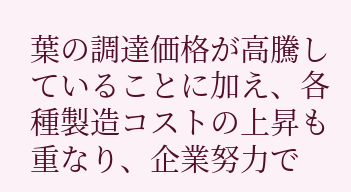葉の調達価格が高騰していることに加え、各種製造コストの上昇も重なり、企業努力で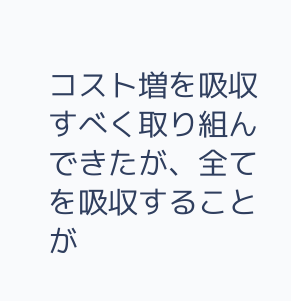コスト増を吸収すべく取り組んできたが、全てを吸収することが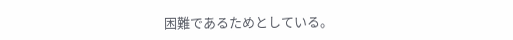困難であるためとしている。